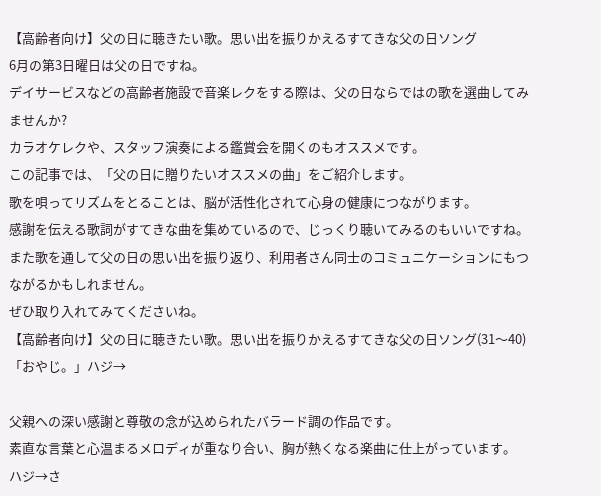【高齢者向け】父の日に聴きたい歌。思い出を振りかえるすてきな父の日ソング
6月の第3日曜日は父の日ですね。
デイサービスなどの高齢者施設で音楽レクをする際は、父の日ならではの歌を選曲してみませんか?
カラオケレクや、スタッフ演奏による鑑賞会を開くのもオススメです。
この記事では、「父の日に贈りたいオススメの曲」をご紹介します。
歌を唄ってリズムをとることは、脳が活性化されて心身の健康につながります。
感謝を伝える歌詞がすてきな曲を集めているので、じっくり聴いてみるのもいいですね。
また歌を通して父の日の思い出を振り返り、利用者さん同士のコミュニケーションにもつながるかもしれません。
ぜひ取り入れてみてくださいね。
【高齢者向け】父の日に聴きたい歌。思い出を振りかえるすてきな父の日ソング(31〜40)
「おやじ。」ハジ→

父親への深い感謝と尊敬の念が込められたバラード調の作品です。
素直な言葉と心温まるメロディが重なり合い、胸が熱くなる楽曲に仕上がっています。
ハジ→さ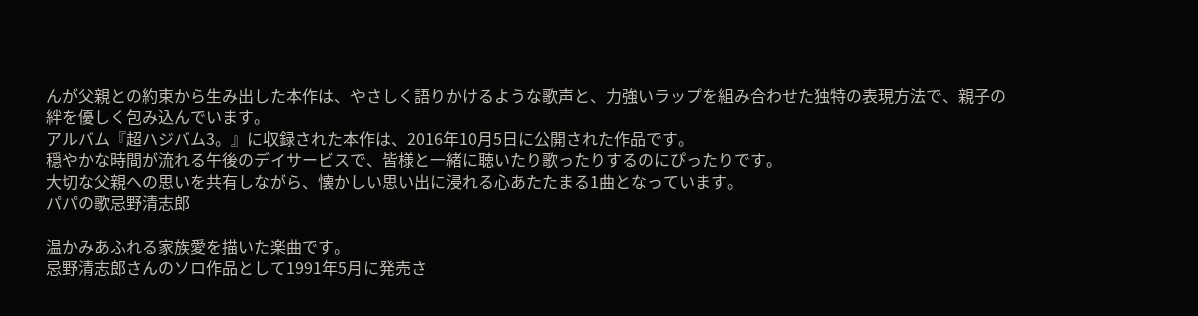んが父親との約束から生み出した本作は、やさしく語りかけるような歌声と、力強いラップを組み合わせた独特の表現方法で、親子の絆を優しく包み込んでいます。
アルバム『超ハジバム3。』に収録された本作は、2016年10月5日に公開された作品です。
穏やかな時間が流れる午後のデイサービスで、皆様と一緒に聴いたり歌ったりするのにぴったりです。
大切な父親への思いを共有しながら、懐かしい思い出に浸れる心あたたまる1曲となっています。
パパの歌忌野清志郎

温かみあふれる家族愛を描いた楽曲です。
忌野清志郎さんのソロ作品として1991年5月に発売さ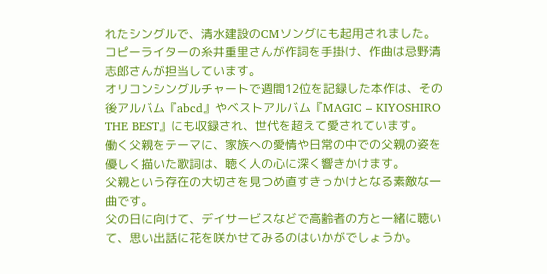れたシングルで、清水建設のCMソングにも起用されました。
コピーライターの糸井重里さんが作詞を手掛け、作曲は忌野清志郎さんが担当しています。
オリコンシングルチャートで週間12位を記録した本作は、その後アルバム『abcd』やベストアルバム『MAGIC – KIYOSHIRO THE BEST』にも収録され、世代を超えて愛されています。
働く父親をテーマに、家族への愛情や日常の中での父親の姿を優しく描いた歌詞は、聴く人の心に深く響きかけます。
父親という存在の大切さを見つめ直すきっかけとなる素敵な一曲です。
父の日に向けて、デイサービスなどで高齢者の方と一緒に聴いて、思い出話に花を咲かせてみるのはいかがでしょうか。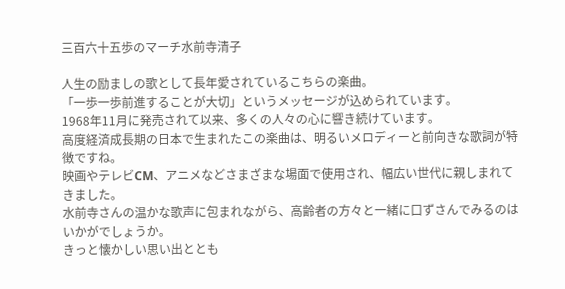三百六十五歩のマーチ水前寺清子

人生の励ましの歌として長年愛されているこちらの楽曲。
「一歩一歩前進することが大切」というメッセージが込められています。
1968年11月に発売されて以来、多くの人々の心に響き続けています。
高度経済成長期の日本で生まれたこの楽曲は、明るいメロディーと前向きな歌詞が特徴ですね。
映画やテレビCM、アニメなどさまざまな場面で使用され、幅広い世代に親しまれてきました。
水前寺さんの温かな歌声に包まれながら、高齢者の方々と一緒に口ずさんでみるのはいかがでしょうか。
きっと懐かしい思い出ととも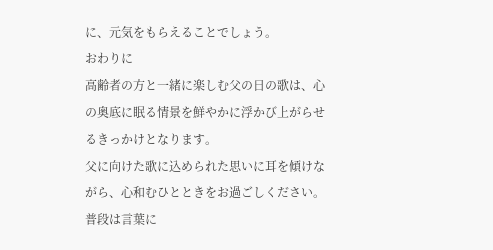に、元気をもらえることでしょう。
おわりに
高齢者の方と一緒に楽しむ父の日の歌は、心の奥底に眠る情景を鮮やかに浮かび上がらせるきっかけとなります。
父に向けた歌に込められた思いに耳を傾けながら、心和むひとときをお過ごしください。
普段は言葉に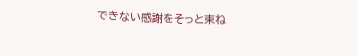できない感謝をそっと束ね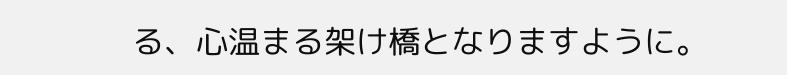る、心温まる架け橋となりますように。